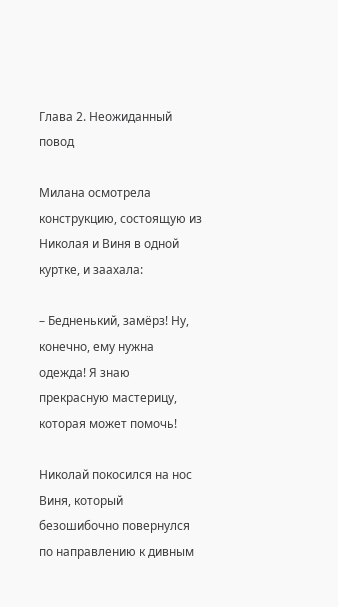Глава 2. Неожиданный повод

Милана осмотрела конструкцию, состоящую из Николая и Виня в одной куртке, и заахала:

– Бедненький, замёрз! Ну, конечно, ему нужна одежда! Я знаю прекрасную мастерицу, которая может помочь!

Николай покосился на нос Виня, который безошибочно повернулся по направлению к дивным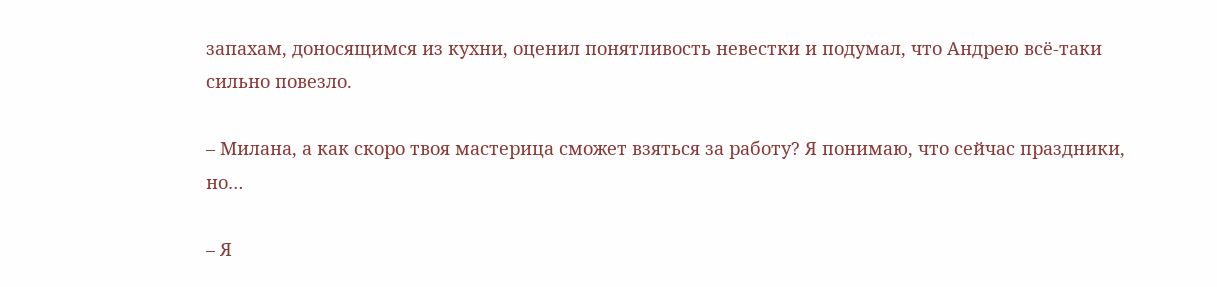запахам, доносящимся из кухни, оценил понятливость невестки и подумал, что Андрею всё-таки сильно повезло.

– Милана, а как скоро твоя мастерица сможет взяться за работу? Я понимаю, что сейчас праздники, но…

– Я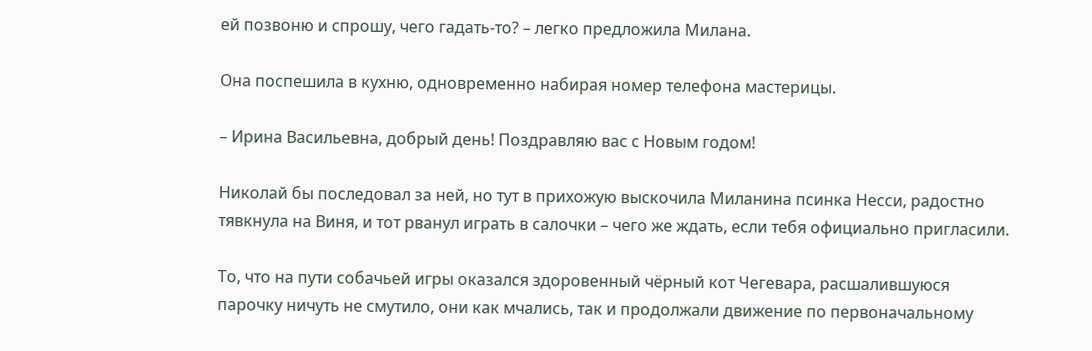ей позвоню и спрошу, чего гадать-то? – легко предложила Милана.

Она поспешила в кухню, одновременно набирая номер телефона мастерицы.

– Ирина Васильевна, добрый день! Поздравляю вас с Новым годом!

Николай бы последовал за ней, но тут в прихожую выскочила Миланина псинка Несси, радостно тявкнула на Виня, и тот рванул играть в салочки – чего же ждать, если тебя официально пригласили.

То, что на пути собачьей игры оказался здоровенный чёрный кот Чегевара, расшалившуюся парочку ничуть не смутило, они как мчались, так и продолжали движение по первоначальному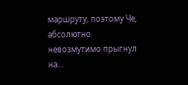маршруту, поэтому Че, абсолютно невозмутимо прыгнул на…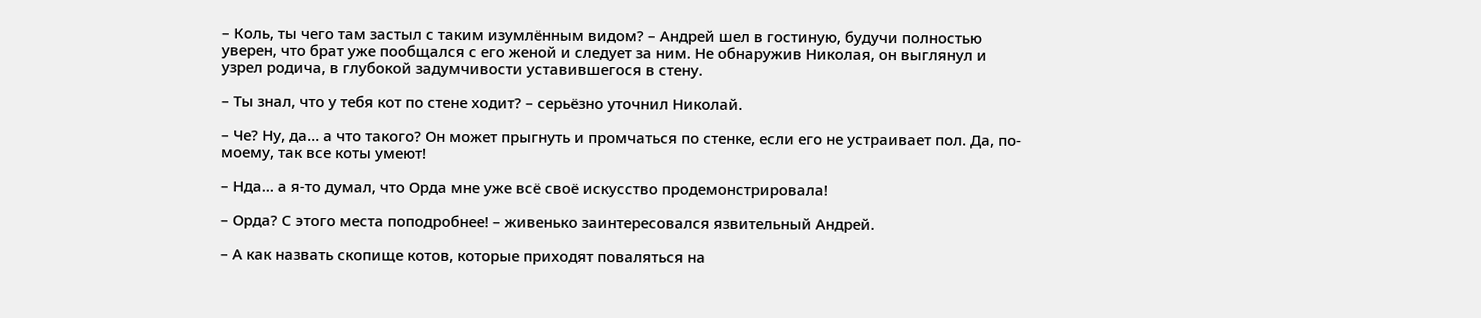– Коль, ты чего там застыл с таким изумлённым видом? – Андрей шел в гостиную, будучи полностью уверен, что брат уже пообщался с его женой и следует за ним. Не обнаружив Николая, он выглянул и узрел родича, в глубокой задумчивости уставившегося в стену.

– Ты знал, что у тебя кот по стене ходит? – серьёзно уточнил Николай.

– Че? Ну, да… а что такого? Он может прыгнуть и промчаться по стенке, если его не устраивает пол. Да, по-моему, так все коты умеют!

– Нда… а я-то думал, что Орда мне уже всё своё искусство продемонстрировала!

– Орда? С этого места поподробнее! – живенько заинтересовался язвительный Андрей.

– А как назвать скопище котов, которые приходят поваляться на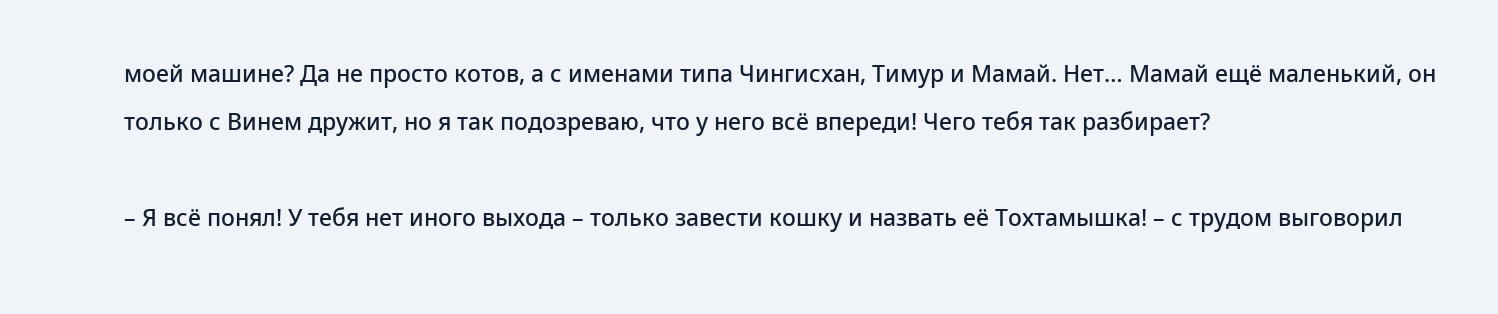моей машине? Да не просто котов, а с именами типа Чингисхан, Тимур и Мамай. Нет… Мамай ещё маленький, он только с Винем дружит, но я так подозреваю, что у него всё впереди! Чего тебя так разбирает?

– Я всё понял! У тебя нет иного выхода – только завести кошку и назвать её Тохтамышка! – с трудом выговорил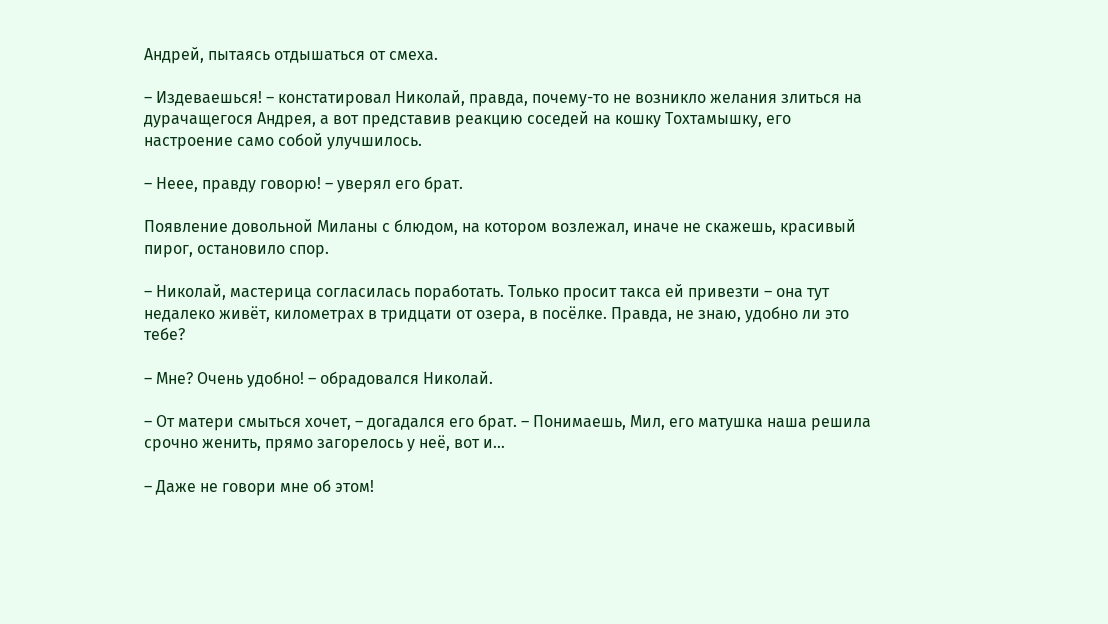Андрей, пытаясь отдышаться от смеха.

– Издеваешься! – констатировал Николай, правда, почему-то не возникло желания злиться на дурачащегося Андрея, а вот представив реакцию соседей на кошку Тохтамышку, его настроение само собой улучшилось.

– Неее, правду говорю! – уверял его брат.

Появление довольной Миланы с блюдом, на котором возлежал, иначе не скажешь, красивый пирог, остановило спор.

– Николай, мастерица согласилась поработать. Только просит такса ей привезти – она тут недалеко живёт, километрах в тридцати от озера, в посёлке. Правда, не знаю, удобно ли это тебе?

– Мне? Очень удобно! – обрадовался Николай.

– От матери смыться хочет, – догадался его брат. – Понимаешь, Мил, его матушка наша решила срочно женить, прямо загорелось у неё, вот и…

– Даже не говори мне об этом!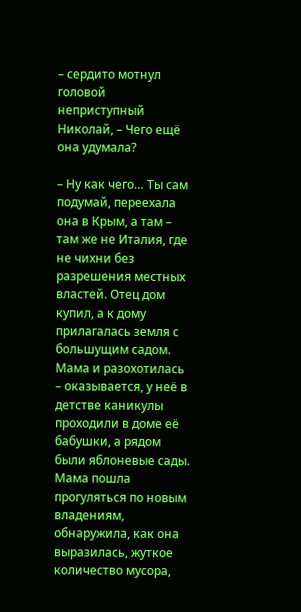– сердито мотнул головой неприступный Николай, – Чего ещё она удумала?

– Ну как чего… Ты сам подумай, переехала она в Крым, а там – там же не Италия, где не чихни без разрешения местных властей. Отец дом купил, а к дому прилагалась земля с большущим садом. Мама и разохотилась – оказывается, у неё в детстве каникулы проходили в доме её бабушки, а рядом были яблоневые сады. Мама пошла прогуляться по новым владениям, обнаружила, как она выразилась, жуткое количество мусора,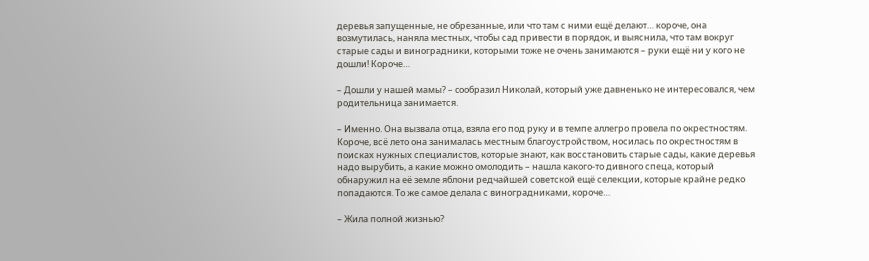деревья запущенные, не обрезанные, или что там с ними ещё делают… короче, она возмутилась, наняла местных, чтобы сад привести в порядок, и выяснила, что там вокруг старые сады и виноградники, которыми тоже не очень занимаются – руки ещё ни у кого не дошли! Короче…

– Дошли у нашей мамы? – cообразил Николай, который уже давненько не интересовался, чем родительница занимается.

– Именно. Она вызвала отца, взяла его под руку и в темпе аллегро провела по окрестностям. Короче, всё лето она занималась местным благоустройством, носилась по окрестностям в поисках нужных специалистов, которые знают, как восстановить старые сады, какие деревья надо вырубить, а какие можно омолодить – нашла какого-то дивного спеца, который обнаружил на её земле яблони редчайшей советской ещё селекции, которые крайне редко попадаются. То же самое делала с виноградниками, короче…

– Жила полной жизнью?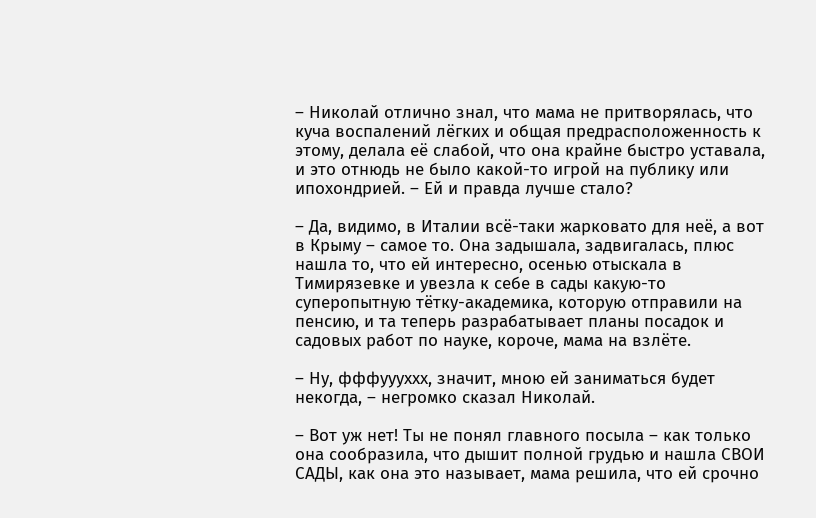– Николай отлично знал, что мама не притворялась, что куча воспалений лёгких и общая предрасположенность к этому, делала её слабой, что она крайне быстро уставала, и это отнюдь не было какой-то игрой на публику или ипохондрией. – Ей и правда лучше стало?

– Да, видимо, в Италии всё-таки жарковато для неё, а вот в Крыму – самое то. Она задышала, задвигалась, плюс нашла то, что ей интересно, осенью отыскала в Тимирязевке и увезла к себе в сады какую-то суперопытную тётку-академика, которую отправили на пенсию, и та теперь разрабатывает планы посадок и садовых работ по науке, короче, мама на взлёте.

– Ну, фффуууххх, значит, мною ей заниматься будет некогда, – негромко сказал Николай.

– Вот уж нет! Ты не понял главного посыла – как только она сообразила, что дышит полной грудью и нашла СВОИ САДЫ, как она это называет, мама решила, что ей срочно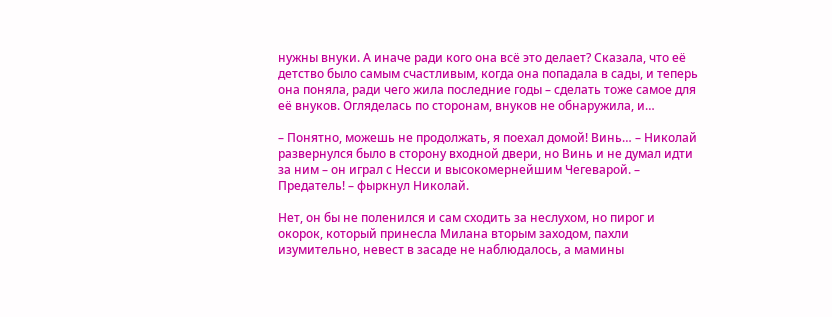нужны внуки. А иначе ради кого она всё это делает? Сказала, что её детство было самым счастливым, когда она попадала в сады, и теперь она поняла, ради чего жила последние годы – сделать тоже самое для её внуков. Огляделась по сторонам, внуков не обнаружила, и…

– Понятно, можешь не продолжать, я поехал домой! Винь… – Николай развернулся было в сторону входной двери, но Винь и не думал идти за ним – он играл с Несси и высокомернейшим Чегеварой. – Предатель! – фыркнул Николай.

Нет, он бы не поленился и сам сходить за неслухом, но пирог и окорок, который принесла Милана вторым заходом, пахли изумительно, невест в засаде не наблюдалось, а мамины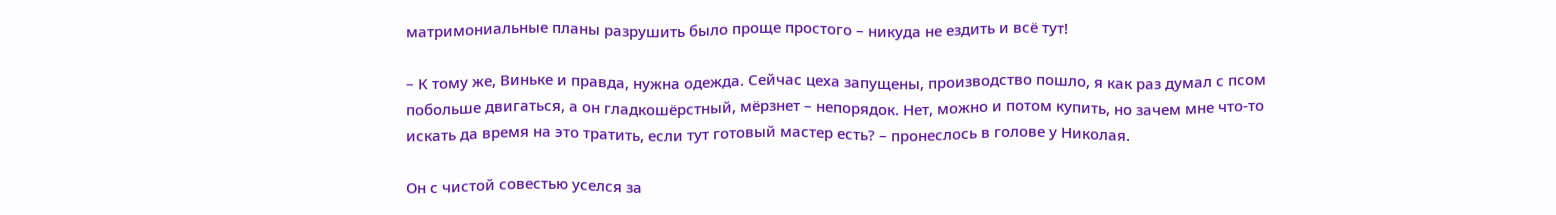матримониальные планы разрушить было проще простого – никуда не ездить и всё тут!

– К тому же, Виньке и правда, нужна одежда. Сейчас цеха запущены, производство пошло, я как раз думал с псом побольше двигаться, а он гладкошёрстный, мёрзнет – непорядок. Нет, можно и потом купить, но зачем мне что-то искать да время на это тратить, если тут готовый мастер есть? – пронеслось в голове у Николая.

Он с чистой совестью уселся за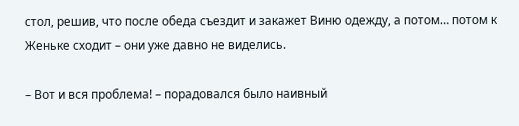стол, решив, что после обеда съездит и закажет Виню одежду, а потом… потом к Женьке сходит – они уже давно не виделись.

– Вот и вся проблема! – порадовался было наивный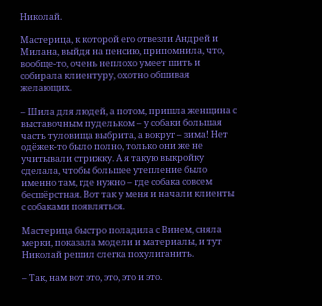Николай.

Мастерица, к которой его отвезли Андрей и Милана, выйдя на пенсию, припомнила, что, вообще-то, очень неплохо умеет шить и собирала клиентуру, охотно обшивая желающих.

– Шила для людей, а потом, пришла женщина с выставочным пудельком – у собаки большая часть туловища выбрита, а вокруг – зима! Нет одёжек-то было полно, только они же не учитывали стрижку. А я такую выкройку сделала, чтобы большее утепление было именно там, где нужно – где собака совсем бесшёрстная. Вот так у меня и начали клиенты с собаками появляться.

Мастерица быстро поладила с Винем, сняла мерки, показала модели и материалы, и тут Николай решил слегка похулиганить.

– Так, нам вот это, это, это и это.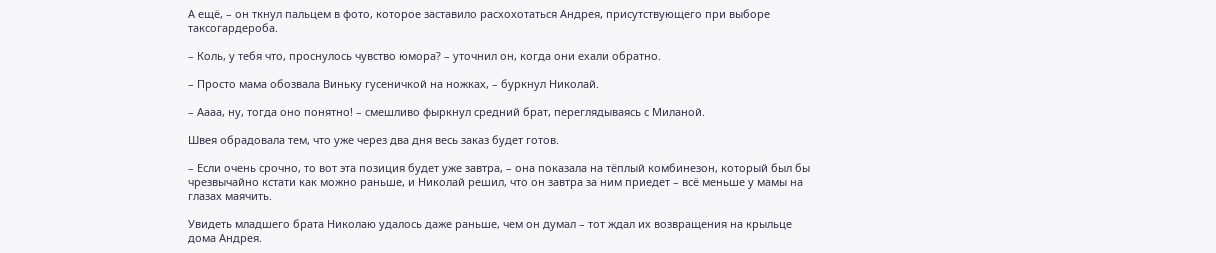А ещё, – он ткнул пальцем в фото, которое заставило расхохотаться Андрея, присутствующего при выборе таксогардероба.

– Коль, у тебя что, проснулось чувство юмора? – уточнил он, когда они ехали обратно.

– Просто мама обозвала Виньку гусеничкой на ножках, – буркнул Николай.

– Аааа, ну, тогда оно понятно! – смешливо фыркнул средний брат, переглядываясь с Миланой.

Швея обрадовала тем, что уже через два дня весь заказ будет готов.

– Если очень срочно, то вот эта позиция будет уже завтра, – она показала на тёплый комбинезон, который был бы чрезвычайно кстати как можно раньше, и Николай решил, что он завтра за ним приедет – всё меньше у мамы на глазах маячить.

Увидеть младшего брата Николаю удалось даже раньше, чем он думал – тот ждал их возвращения на крыльце дома Андрея.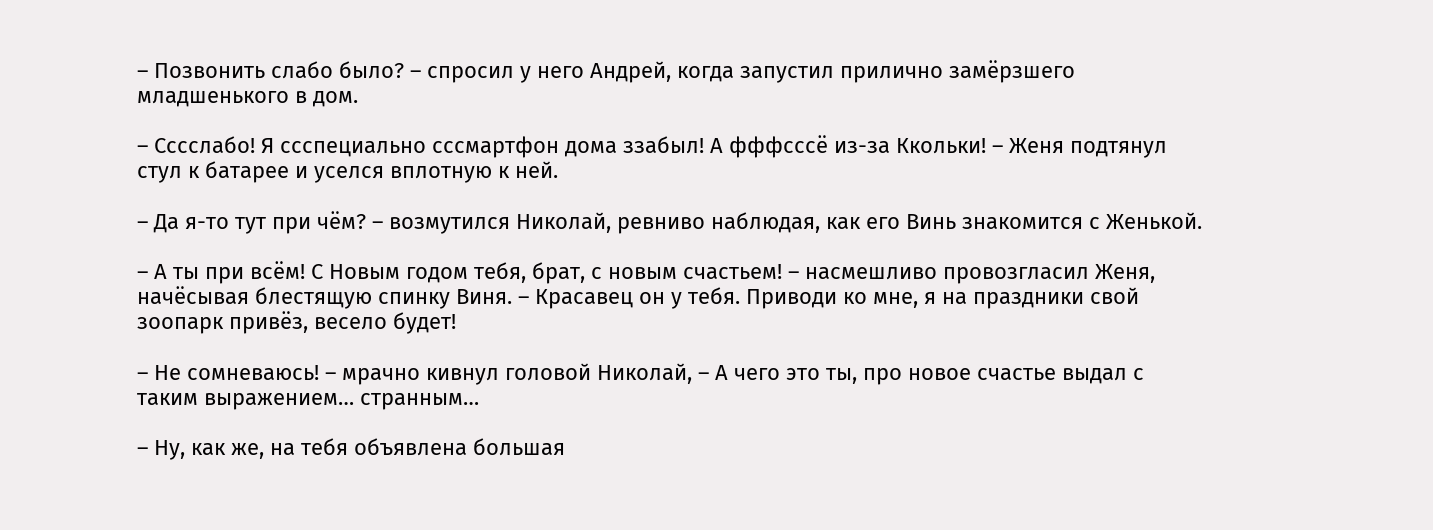– Позвонить слабо было? – спросил у него Андрей, когда запустил прилично замёрзшего младшенького в дом.

– Сссслабо! Я ссспециально сссмартфон дома ззабыл! А фффсссё из-за Ккольки! – Женя подтянул стул к батарее и уселся вплотную к ней.

– Да я-то тут при чём? – возмутился Николай, ревниво наблюдая, как его Винь знакомится с Женькой.

– А ты при всём! С Новым годом тебя, брат, с новым счастьем! – насмешливо провозгласил Женя, начёсывая блестящую спинку Виня. – Красавец он у тебя. Приводи ко мне, я на праздники свой зоопарк привёз, весело будет!

– Не сомневаюсь! – мрачно кивнул головой Николай, – А чего это ты, про новое счастье выдал с таким выражением… странным…

– Ну, как же, на тебя объявлена большая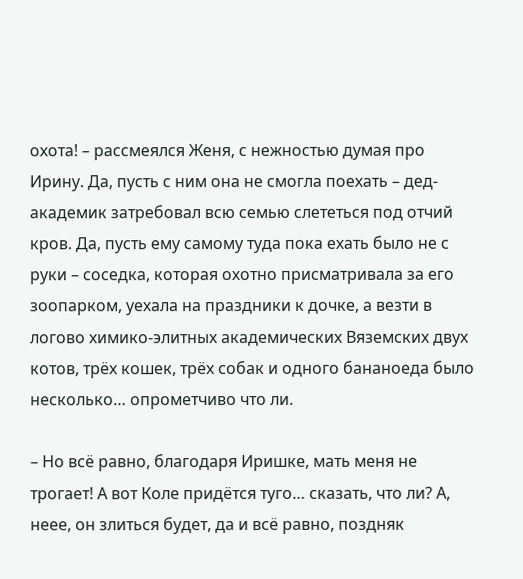охота! – рассмеялся Женя, с нежностью думая про Ирину. Да, пусть с ним она не смогла поехать – дед-академик затребовал всю семью слететься под отчий кров. Да, пусть ему самому туда пока ехать было не с руки – соседка, которая охотно присматривала за его зоопарком, уехала на праздники к дочке, а везти в логово химико-элитных академических Вяземских двух котов, трёх кошек, трёх собак и одного бананоеда было несколько… опрометчиво что ли.

– Но всё равно, благодаря Иришке, мать меня не трогает! А вот Коле придётся туго… сказать, что ли? А, неее, он злиться будет, да и всё равно, поздняк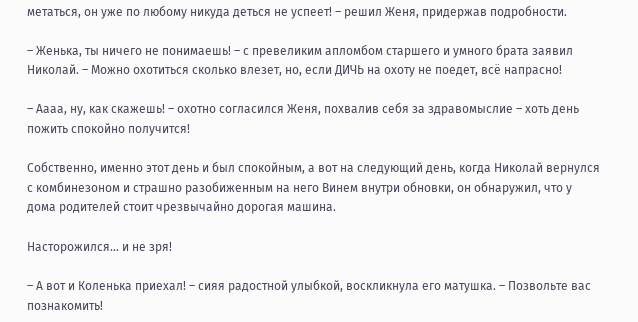метаться, он уже по любому никуда деться не успеет! – решил Женя, придержав подробности.

– Женька, ты ничего не понимаешь! – с превеликим апломбом старшего и умного брата заявил Николай. – Можно охотиться сколько влезет, но, если ДИЧЬ на охоту не поедет, всё напрасно!

– Аааа, ну, как скажешь! – охотно согласился Женя, похвалив себя за здравомыслие – хоть день пожить спокойно получится!

Собственно, именно этот день и был спокойным, а вот на следующий день, когда Николай вернулся с комбинезоном и страшно разобиженным на него Винем внутри обновки, он обнаружил, что у дома родителей стоит чрезвычайно дорогая машина.

Насторожился… и не зря!

– А вот и Коленька приехал! – сияя радостной улыбкой, воскликнула его матушка. – Позвольте вас познакомить!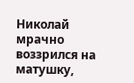Николай мрачно воззрился на матушку,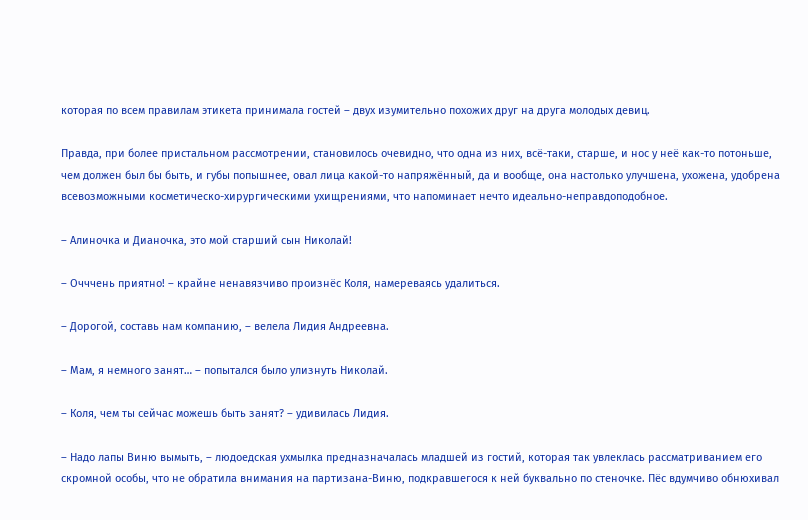которая по всем правилам этикета принимала гостей – двух изумительно похожих друг на друга молодых девиц.

Правда, при более пристальном рассмотрении, становилось очевидно, что одна из них, всё-таки, старше, и нос у неё как-то потоньше, чем должен был бы быть, и губы попышнее, овал лица какой-то напряжённый, да и вообще, она настолько улучшена, ухожена, удобрена всевозможными косметическо-хирургическими ухищрениями, что напоминает нечто идеально-неправдоподобное.

– Алиночка и Дианочка, это мой старший сын Николай!

– Очччень приятно! – крайне ненавязчиво произнёс Коля, намереваясь удалиться.

– Дорогой, составь нам компанию, – велела Лидия Андреевна.

– Мам, я немного занят… – попытался было улизнуть Николай.

– Коля, чем ты сейчас можешь быть занят? – удивилась Лидия.

– Надо лапы Виню вымыть, – людоедская ухмылка предназначалась младшей из гостий, которая так увлеклась рассматриванием его скромной особы, что не обратила внимания на партизана-Виню, подкравшегося к ней буквально по стеночке. Пёс вдумчиво обнюхивал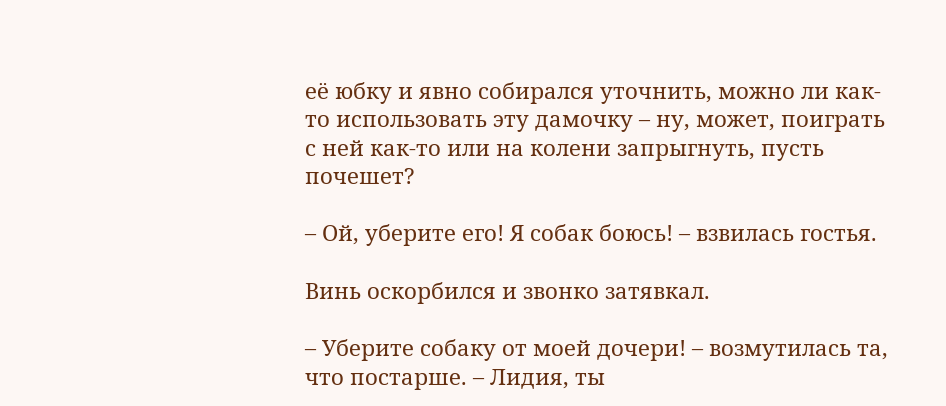её юбку и явно собирался уточнить, можно ли как-то использовать эту дамочку – ну, может, поиграть с ней как-то или на колени запрыгнуть, пусть почешет?

– Ой, уберите его! Я собак боюсь! – взвилась гостья.

Винь оскорбился и звонко затявкал.

– Уберите собаку от моей дочери! – возмутилась та, что постарше. – Лидия, ты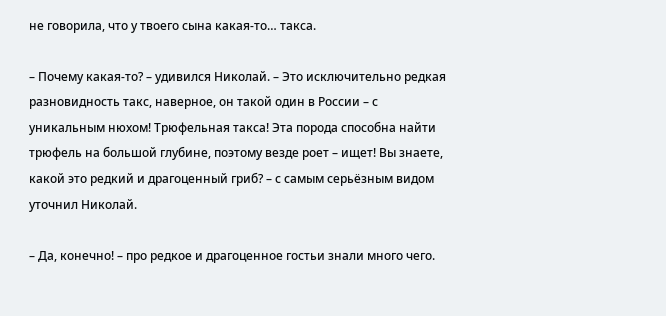не говорила, что у твоего сына какая-то… такса.

– Почему какая-то? – удивился Николай. – Это исключительно редкая разновидность такс, наверное, он такой один в России – с уникальным нюхом! Трюфельная такса! Эта порода способна найти трюфель на большой глубине, поэтому везде роет – ищет! Вы знаете, какой это редкий и драгоценный гриб? – с самым серьёзным видом уточнил Николай.

– Да, конечно! – про редкое и драгоценное гостьи знали много чего.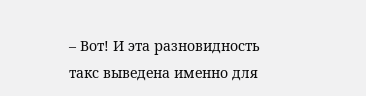– Вот! И эта разновидность такс выведена именно для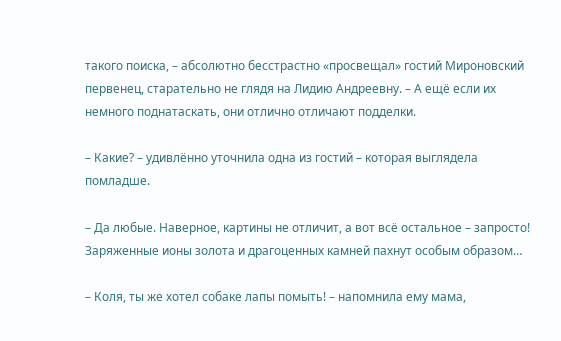такого поиска, – абсолютно бесстрастно «просвещал» гостий Мироновский первенец, старательно не глядя на Лидию Андреевну. – А ещё если их немного поднатаскать, они отлично отличают подделки.

– Какие? – удивлённо уточнила одна из гостий – которая выглядела помладше.

– Да любые. Наверное, картины не отличит, а вот всё остальное – запросто! Заряженные ионы золота и драгоценных камней пахнут особым образом…

– Коля, ты же хотел собаке лапы помыть! – напомнила ему мама,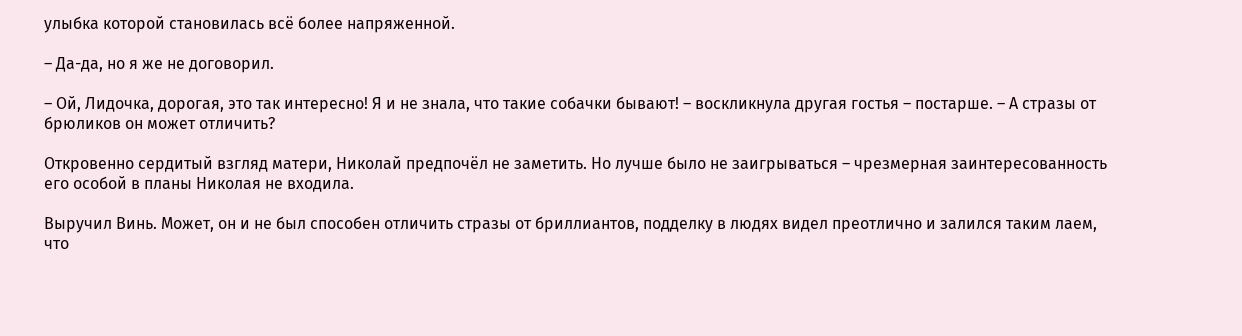улыбка которой становилась всё более напряженной.

– Да-да, но я же не договорил.

– Ой, Лидочка, дорогая, это так интересно! Я и не знала, что такие собачки бывают! – воскликнула другая гостья – постарше. – А стразы от брюликов он может отличить?

Откровенно сердитый взгляд матери, Николай предпочёл не заметить. Но лучше было не заигрываться – чрезмерная заинтересованность его особой в планы Николая не входила.

Выручил Винь. Может, он и не был способен отличить стразы от бриллиантов, подделку в людях видел преотлично и залился таким лаем, что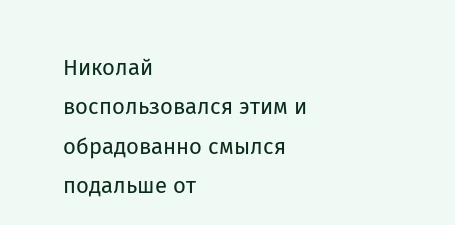Николай воспользовался этим и обрадованно смылся подальше от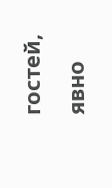гостей, явно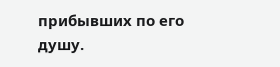прибывших по его душу.